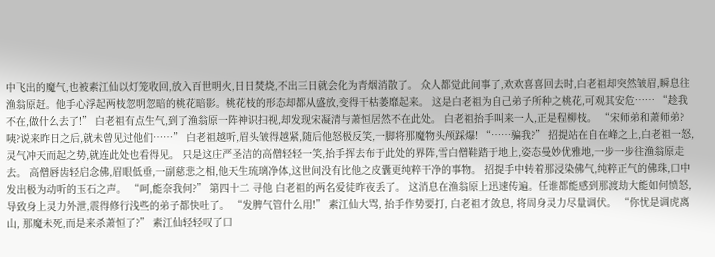中飞出的魔气,也被素江仙以灯笼收回,放入百世明火,日日焚烧,不出三日就会化为青烟消散了。 众人都觉此间事了,欢欢喜喜回去时,白老祖却突然皱眉,瞬息往渔翁原赶。他手心浮起两枝忽明忽暗的桃花暗影。桃花枝的形态却都从盛放,变得干枯萎靡起来。 这是白老祖为自己弟子所种之桃花,可观其安危…… “趁我不在,做什么去了!” 白老祖有点生气,到了渔翁原一阵神识扫视,却发现宋凝清与萧恒居然不在此处。 白老祖抬手叫来一人,正是程柳枝。 “宋师弟和萧师弟?咦?说来昨日之后,就未曾见过他们……” 白老祖越听,眉头皱得越紧,随后他怒极反笑,一脚将那魔物头颅踩爆! “……骗我?” 招提站在自在峰之上,白老祖一怒,灵气冲天而起之势,就连此处也看得见。 只是这庄严圣洁的高僧轻轻一笑,抬手挥去布于此处的界阵,雪白僧鞋踏于地上,姿态曼妙优雅地,一步一步往渔翁原走去。 高僧唇齿轻启念佛,眉眼低垂,一副慈悲之相,他天生琉璃净体,这世间没有比他之皮囊更纯粹干净的事物。 招提手中转着那浸染佛气,纯粹正气的佛珠,口中发出极为动听的玉石之声。 “呵,能奈我何?” 第四十二 寻他 白老祖的两名爱徒昨夜丢了。 这消息在渔翁原上迅速传遍。任谁都能感到那渡劫大能如何愤怒, 导致身上灵力外泄,震得修行浅些的弟子都快吐了。 “发脾气管什么用!” 素江仙大骂, 抬手作势要打, 白老祖才敛息, 将周身灵力尽量调伏。 “你忧是调虎离山, 那魔未死,而是来杀萧恒了?” 素江仙轻轻叹了口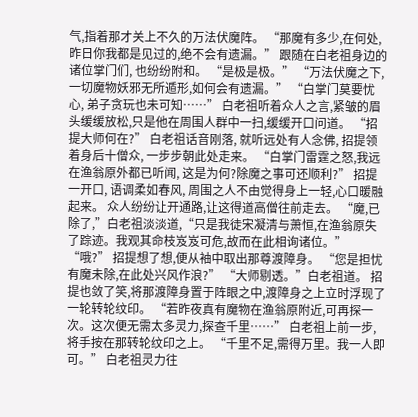气,指着那才关上不久的万法伏魔阵。 “那魔有多少,在何处,昨日你我都是见过的,绝不会有遗漏。” 跟随在白老祖身边的诸位掌门们, 也纷纷附和。 “是极是极。” “万法伏魔之下, 一切魔物妖邪无所遁形,如何会有遗漏。” “白掌门莫要忧心, 弟子贪玩也未可知……” 白老祖听着众人之言,紧皱的眉头缓缓放松,只是他在周围人群中一扫,缓缓开口问道。 “招提大师何在?” 白老祖话音刚落, 就听远处有人念佛, 招提领着身后十僧众, 一步步朝此处走来。 “白掌门雷霆之怒,我远在渔翁原外都已听闻, 这是为何?除魔之事可还顺利?” 招提一开口, 语调柔如春风, 周围之人不由觉得身上一轻,心口暖融起来。 众人纷纷让开通路,让这得道高僧往前走去。 “魔,已除了,”白老祖淡淡道,“只是我徒宋凝清与萧恒,在渔翁原失了踪迹。我观其命枝岌岌可危,故而在此相询诸位。” “哦?” 招提想了想,便从袖中取出那尊渡障身。 “您是担忧有魔未除,在此处兴风作浪?” “大师剔透。”白老祖道。 招提也敛了笑,将那渡障身置于阵眼之中,渡障身之上立时浮现了一轮转轮纹印。 “若昨夜真有魔物在渔翁原附近,可再探一次。这次便无需太多灵力,探查千里……” 白老祖上前一步,将手按在那转轮纹印之上。 “千里不足,需得万里。我一人即可。” 白老祖灵力往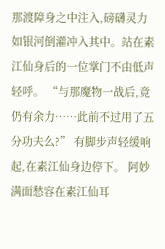那渡障身之中注入,磅礴灵力如银河倒灌冲入其中。站在素江仙身后的一位掌门不由低声轻呼。 “与那魔物一战后,竟仍有余力……此前不过用了五分功夫么?” 有脚步声轻缓响起,在素江仙身边停下。 阿妙满面愁容在素江仙耳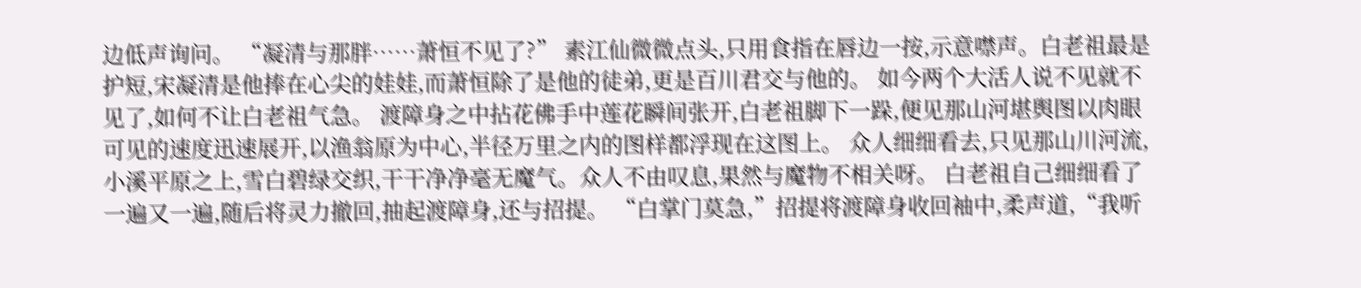边低声询问。 “凝清与那胖……萧恒不见了?” 素江仙微微点头,只用食指在唇边一按,示意噤声。白老祖最是护短,宋凝清是他捧在心尖的娃娃,而萧恒除了是他的徒弟,更是百川君交与他的。 如今两个大活人说不见就不见了,如何不让白老祖气急。 渡障身之中拈花佛手中莲花瞬间张开,白老祖脚下一跺,便见那山河堪舆图以肉眼可见的速度迅速展开,以渔翁原为中心,半径万里之内的图样都浮现在这图上。 众人细细看去,只见那山川河流,小溪平原之上,雪白碧绿交织,干干净净毫无魔气。众人不由叹息,果然与魔物不相关呀。 白老祖自己细细看了一遍又一遍,随后将灵力撤回,抽起渡障身,还与招提。 “白掌门莫急,”招提将渡障身收回袖中,柔声道,“我听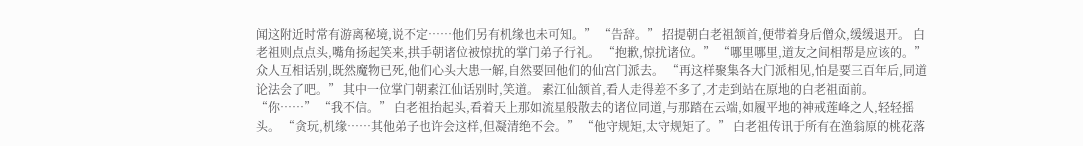闻这附近时常有游离秘境,说不定……他们另有机缘也未可知。” “告辞。” 招提朝白老祖颔首,便带着身后僧众,缓缓退开。 白老祖则点点头,嘴角扬起笑来,拱手朝诸位被惊扰的掌门弟子行礼。 “抱歉,惊扰诸位。” “哪里哪里,道友之间相帮是应该的。” 众人互相话别,既然魔物已死,他们心头大患一解,自然要回他们的仙宫门派去。 “再这样聚集各大门派相见,怕是要三百年后,同道论法会了吧。” 其中一位掌门朝素江仙话别时,笑道。 素江仙颔首,看人走得差不多了,才走到站在原地的白老祖面前。 “你……” “我不信。” 白老祖抬起头,看着天上那如流星般散去的诸位同道,与那踏在云端,如履平地的神戒莲峰之人,轻轻摇头。 “贪玩,机缘……其他弟子也许会这样,但凝清绝不会。” “他守规矩,太守规矩了。” 白老祖传讯于所有在渔翁原的桃花落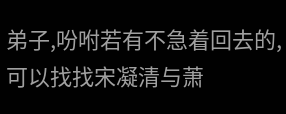弟子,吩咐若有不急着回去的,可以找找宋凝清与萧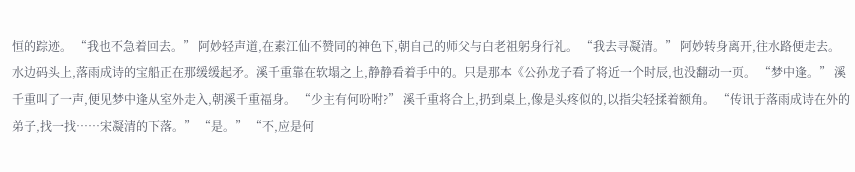恒的踪迹。 “我也不急着回去。” 阿妙轻声道,在素江仙不赞同的神色下,朝自己的师父与白老祖躬身行礼。 “我去寻凝清。” 阿妙转身离开,往水路便走去。 水边码头上,落雨成诗的宝船正在那缓缓起矛。溪千重靠在软塌之上,静静看着手中的。只是那本《公孙龙子看了将近一个时辰,也没翻动一页。 “梦中逢。” 溪千重叫了一声,便见梦中逢从室外走入,朝溪千重福身。 “少主有何吩咐?” 溪千重将合上,扔到桌上,像是头疼似的,以指尖轻揉着额角。 “传讯于落雨成诗在外的弟子,找一找……宋凝清的下落。” “是。” “不,应是何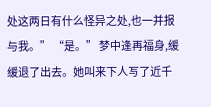处这两日有什么怪异之处,也一并报与我。” “是。” 梦中逢再福身,缓缓退了出去。她叫来下人写了近千